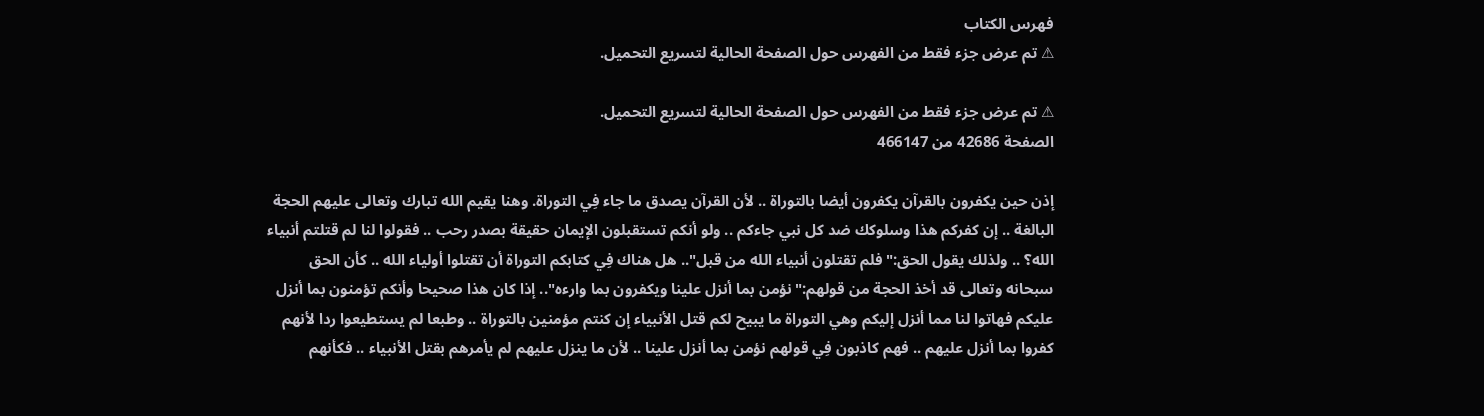فهرس الكتاب
⚠ تم عرض جزء فقط من الفهرس حول الصفحة الحالية لتسريع التحميل.

⚠ تم عرض جزء فقط من الفهرس حول الصفحة الحالية لتسريع التحميل.
الصفحة 42686 من 466147

إذن حين يكفرون بالقرآن يكفرون أيضا بالتوراة .. لأن القرآن يصدق ما جاء فِي التوراة. وهنا يقيم الله تبارك وتعالى عليهم الحجة البالغة .. إن كفركم هذا وسلوكك ضد كل نبي جاءكم .. ولو أنكم تستقبلون الإيمان حقيقة بصدر رحب .. فقولوا لنا لم قتلتم أنبياء الله؟ .. ولذلك يقول الحق:"فلم تقتلون أنبياء الله من قبل".. هل هناك فِي كتابكم التوراة أن تقتلوا أولياء الله .. كأن الحق سبحانه وتعالى قد أخذ الحجة من قولهم:"نؤمن بما أنزل علينا ويكفرون بما وارءه".. إذا كان هذا صحيحا وأنكم تؤمنون بما أنزل عليكم فهاتوا لنا مما أنزل إليكم وهي التوراة ما يبيح لكم قتل الأنبياء إن كنتم مؤمنين بالتوراة .. وطبعا لم يستطيعوا ردا لأنهم كفروا بما أنزل عليهم .. فهم كاذبون فِي قولهم نؤمن بما أنزل علينا .. لأن ما ينزل عليهم لم يأمرهم بقتل الأنبياء .. فكأنهم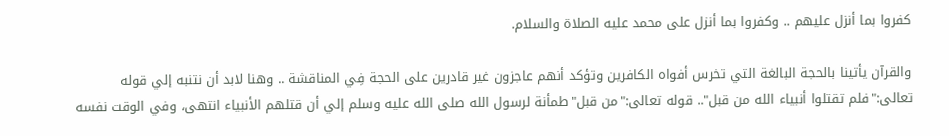كفروا بما أنزل عليهم .. وكفروا بما أنزل على محمد عليه الصلاة والسلام.

والقرآن يأتينا بالحجة البالغة التي تخرس أفواه الكافرين وتؤكد أنهم عاجزون غير قادرين على الحجة فِي المناقشة .. وهنا لابد أن نتنبه إلي قوله تعالى:"فلم تقتلوا أنبياء الله من قبل".. قوله تعالى:"من قبل"طمأنة لرسول الله صلى الله عليه وسلم إلي أن قتلهم الأنبياء انتهى، وفي الوقت نفسه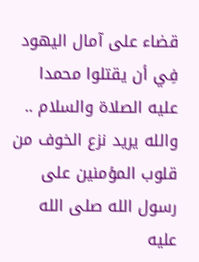قضاء على آمال اليهود فِي أن يقتلوا محمدا عليه الصلاة والسلام .. والله يريد نزع الخوف من قلوب المؤمنين على رسول الله صلى الله عليه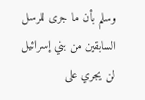وسلم بأن ما جرى للرسل السابقين من بني إسرائيل لن يجري على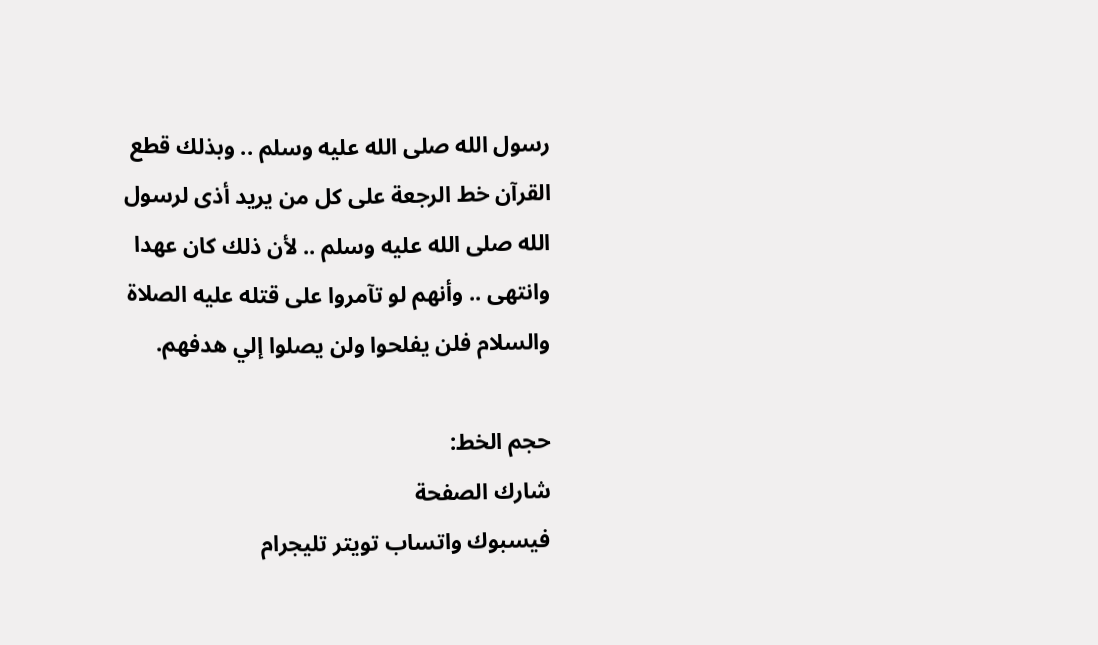رسول الله صلى الله عليه وسلم .. وبذلك قطع القرآن خط الرجعة على كل من يريد أذى لرسول الله صلى الله عليه وسلم .. لأن ذلك كان عهدا وانتهى .. وأنهم لو تآمروا على قتله عليه الصلاة والسلام فلن يفلحوا ولن يصلوا إلي هدفهم.

حجم الخط:
شارك الصفحة
فيسبوك واتساب تويتر تليجرام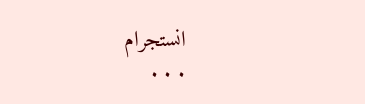انستجرام
. . .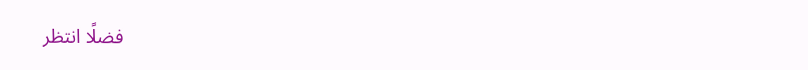فضلًا انتظر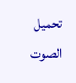تحميل الصوت